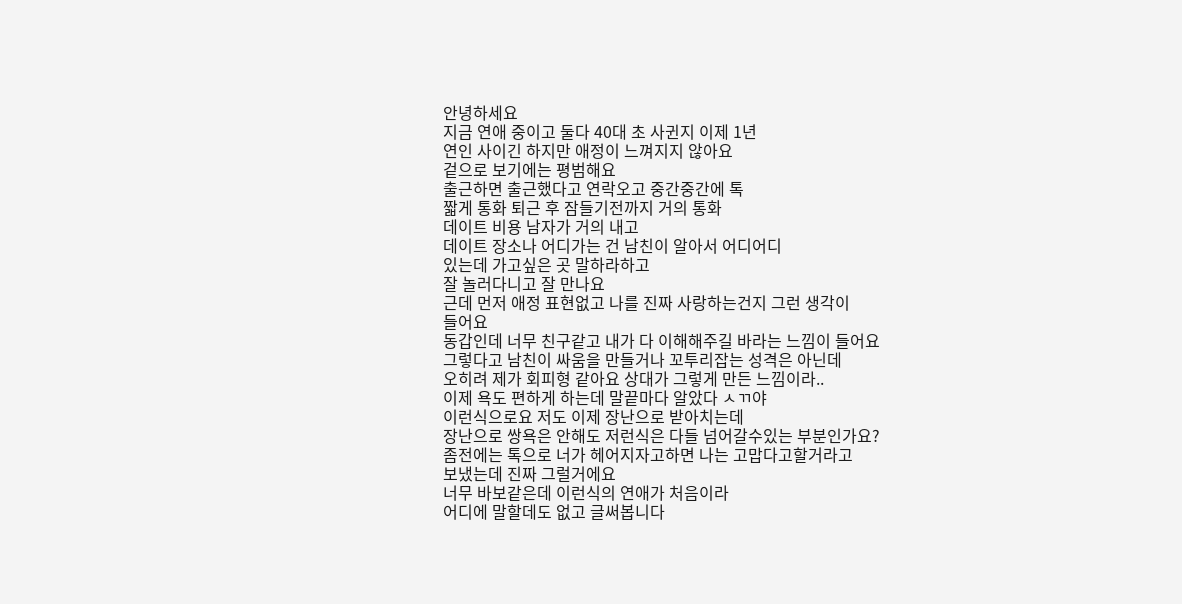안녕하세요
지금 연애 중이고 둘다 40대 초 사귄지 이제 1년
연인 사이긴 하지만 애정이 느껴지지 않아요
겉으로 보기에는 평범해요
출근하면 출근했다고 연락오고 중간중간에 톡
짧게 통화 퇴근 후 잠들기전까지 거의 통화
데이트 비용 남자가 거의 내고
데이트 장소나 어디가는 건 남친이 알아서 어디어디
있는데 가고싶은 곳 말하라하고
잘 놀러다니고 잘 만나요
근데 먼저 애정 표현없고 나를 진짜 사랑하는건지 그런 생각이
들어요
동갑인데 너무 친구같고 내가 다 이해해주길 바라는 느낌이 들어요
그렇다고 남친이 싸움을 만들거나 꼬투리잡는 성격은 아닌데
오히려 제가 회피형 같아요 상대가 그렇게 만든 느낌이라..
이제 욕도 편하게 하는데 말끝마다 알았다 ㅅㄲ야
이런식으로요 저도 이제 장난으로 받아치는데
장난으로 쌍욕은 안해도 저런식은 다들 넘어갈수있는 부분인가요?
좀전에는 톡으로 너가 헤어지자고하면 나는 고맙다고할거라고
보냈는데 진짜 그럴거에요
너무 바보같은데 이런식의 연애가 처음이라
어디에 말할데도 없고 글써봅니다